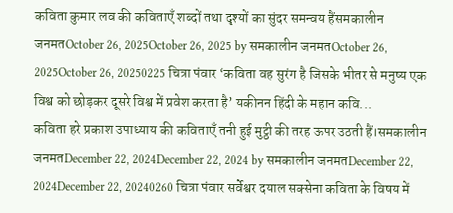कविता कुमार लव की कविताएँ शब्दों तथा दृश्यों का सुंदर समन्वय हैंसमकालीन जनमतOctober 26, 2025October 26, 2025 by समकालीन जनमतOctober 26, 2025October 26, 20250225 चित्रा पंवार ‘कविता वह सुरंग है जिसके भीतर से मनुष्य एक विश्व को छोड़कर दूसरे विश्व में प्रवेश करता है’ यकीनन हिंदी के महान कवि...
कविता हरे प्रकाश उपाध्याय की कविताएँ तनी हुई मुट्ठी की तरह ऊपर उठती हैं।समकालीन जनमतDecember 22, 2024December 22, 2024 by समकालीन जनमतDecember 22, 2024December 22, 20240260 चित्रा पंवार सर्वेश्वर दयाल सक्सेना कविता के विषय में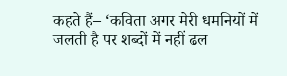कहते हैं– ‘कविता अगर मेरी धमनियों में जलती है पर शब्दों में नहीं ढल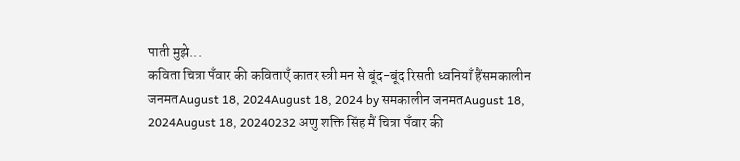पाती मुझे...
कविता चित्रा पँवार की कविताएँ कातर स्त्री मन से बूंद-बूंद रिसती ध्वनियाँ हैंसमकालीन जनमतAugust 18, 2024August 18, 2024 by समकालीन जनमतAugust 18, 2024August 18, 20240232 अणु शक्ति सिंह मैं चित्रा पँवार की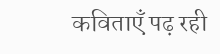कविताएँ पढ़ रही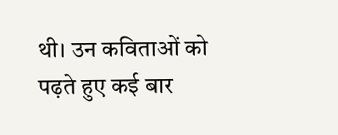थी। उन कविताओं को पढ़ते हुए कई बार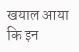खयाल आया कि इन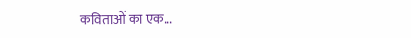कविताओं का एक...